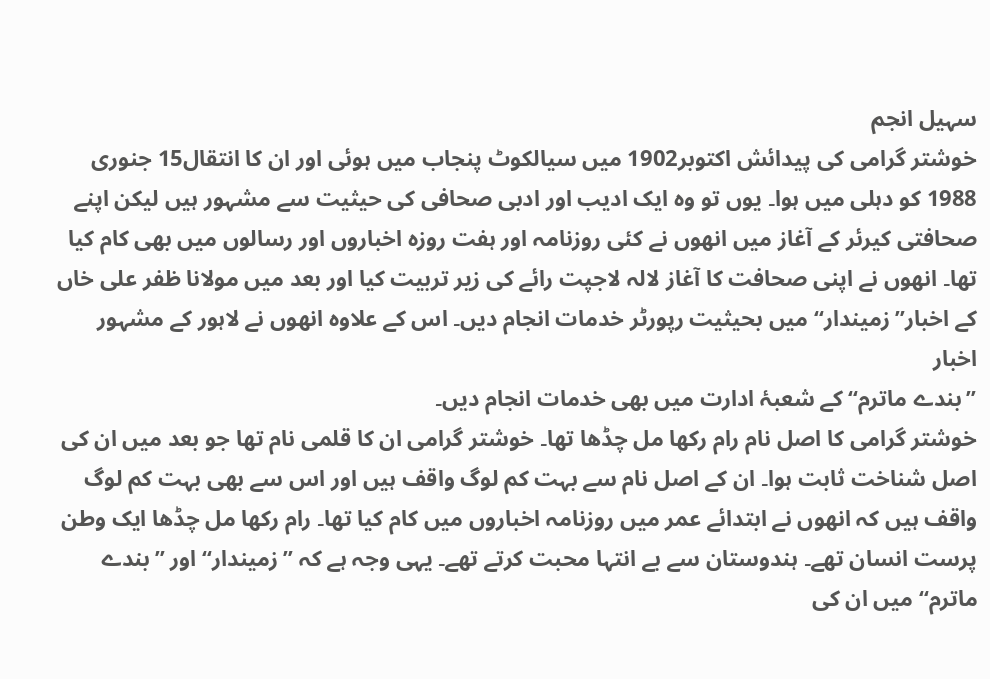سہیل انجم
خوشتر گرامی کی پیدائش اکتوبر1902 میں سیالکوٹ پنجاب میں ہوئی اور ان کا انتقال15 جنوری 1988 کو دہلی میں ہوا۔ یوں تو وہ ایک ادیب اور ادبی صحافی کی حیثیت سے مشہور ہیں لیکن اپنے صحافتی کیرئر کے آغاز میں انھوں نے کئی روزنامہ اور ہفت روزہ اخباروں اور رسالوں میں بھی کام کیا تھا۔ انھوں نے اپنی صحافت کا آغاز لالہ لاجپت رائے کی زیر تربیت کیا اور بعد میں مولانا ظفر علی خاں کے اخبار’’زمیندار‘‘ میں بحیثیت رپورٹر خدمات انجام دیں۔ اس کے علاوہ انھوں نے لاہور کے مشہور اخبار
’’بندے ماترم‘‘ کے شعبۂ ادارت میں بھی خدمات انجام دیں۔
خوشتر گرامی کا اصل نام رام رکھا مل چڈھا تھا۔ خوشتر گرامی ان کا قلمی نام تھا جو بعد میں ان کی اصل شناخت ثابت ہوا۔ ان کے اصل نام سے بہت کم لوگ واقف ہیں اور اس سے بھی بہت کم لوگ واقف ہیں کہ انھوں نے ابتدائے عمر میں روزنامہ اخباروں میں کام کیا تھا۔ رام رکھا مل چڈھا ایک وطن پرست انسان تھے۔ ہندوستان سے بے انتہا محبت کرتے تھے۔ یہی وجہ ہے کہ ’’زمیندار‘‘ اور ’’بندے ماترم‘‘ میں ان کی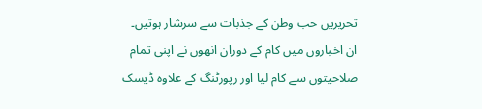تحریریں حب وطن کے جذبات سے سرشار ہوتیں۔ ان اخباروں میں کام کے دوران انھوں نے اپنی تمام صلاحیتوں سے کام لیا اور رپورٹنگ کے علاوہ ڈیسک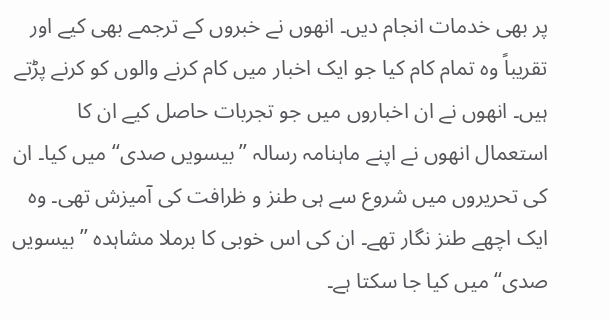پر بھی خدمات انجام دیں۔ انھوں نے خبروں کے ترجمے بھی کیے اور تقریباً وہ تمام کام کیا جو ایک اخبار میں کام کرنے والوں کو کرنے پڑتے ہیں۔ انھوں نے ان اخباروں میں جو تجربات حاصل کیے ان کا استعمال انھوں نے اپنے ماہنامہ رسالہ ’’بیسویں صدی‘‘ میں کیا۔ ان کی تحریروں میں شروع سے ہی طنز و ظرافت کی آمیزش تھی۔ وہ ایک اچھے طنز نگار تھے۔ ان کی اس خوبی کا برملا مشاہدہ ’’بیسویں صدی‘‘ میں کیا جا سکتا ہے۔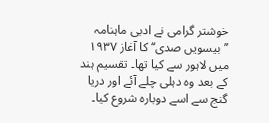خوشتر گرامی نے ادبی ماہنامہ ’’بیسویں صدی‘‘ کا آغاز ۱۹۳۷ میں لاہور سے کیا تھا۔ تقسیم ہند کے بعد وہ دہلی چلے آئے اور دریا گنج سے اسے دوبارہ شروع کیا۔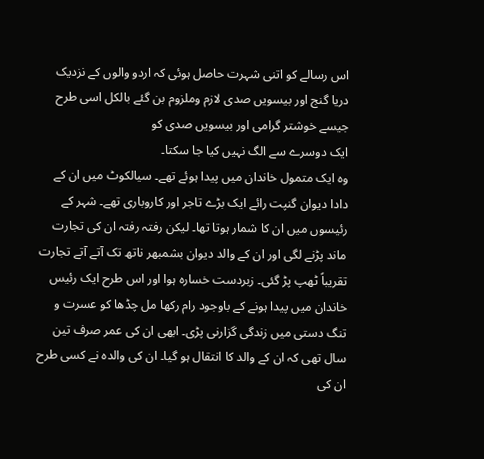اس رسالے کو اتنی شہرت حاصل ہوئی کہ اردو والوں کے نزدیک دریا گنج اور بیسویں صدی لازم وملزوم بن گئے بالکل اسی طرح جیسے خوشتر گرامی اور بیسویں صدی کو
ایک دوسرے سے الگ نہیں کیا جا سکتا۔
وہ ایک متمول خاندان میں پیدا ہوئے تھے۔ سیالکوٹ میں ان کے دادا دیوان گنپت رائے ایک بڑے تاجر اور کاروباری تھے۔ شہر کے رئیسوں میں ان کا شمار ہوتا تھا۔ لیکن رفتہ رفتہ ان کی تجارت ماند پڑنے لگی اور ان کے والد دیوان بشمبھر ناتھ تک آتے آتے تجارت تقریباً ٹھپ پڑ گئی۔ زبردست خسارہ ہوا اور اس طرح ایک رئیس خاندان میں پیدا ہونے کے باوجود رام رکھا مل چڈھا کو عسرت و تنگ دستی میں زندگی گزارنی پڑی۔ ابھی ان کی عمر صرف تین سال تھی کہ ان کے والد کا انتقال ہو گیا۔ ان کی والدہ نے کسی طرح ان کی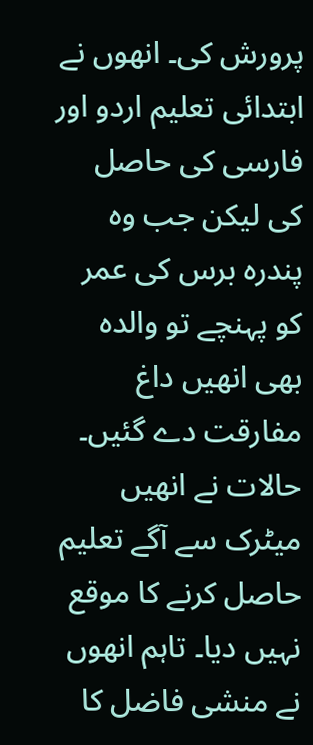پرورش کی۔ انھوں نے ابتدائی تعلیم اردو اور فارسی کی حاصل کی لیکن جب وہ پندرہ برس کی عمر کو پہنچے تو والدہ بھی انھیں داغ مفارقت دے گئیں۔
حالات نے انھیں میٹرک سے آگے تعلیم حاصل کرنے کا موقع نہیں دیا۔ تاہم انھوں نے منشی فاضل کا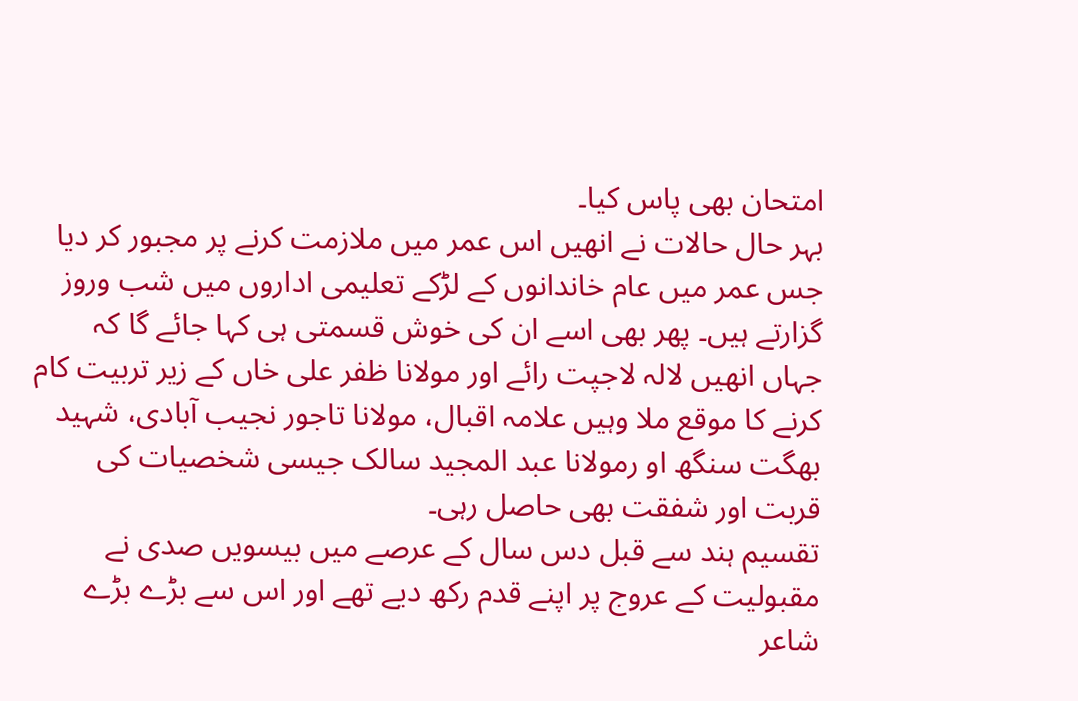امتحان بھی پاس کیا۔
بہر حال حالات نے انھیں اس عمر میں ملازمت کرنے پر مجبور کر دیا جس عمر میں عام خاندانوں کے لڑکے تعلیمی اداروں میں شب وروز گزارتے ہیں۔ پھر بھی اسے ان کی خوش قسمتی ہی کہا جائے گا کہ جہاں انھیں لالہ لاجپت رائے اور مولانا ظفر علی خاں کے زیر تربیت کام کرنے کا موقع ملا وہیں علامہ اقبال، مولانا تاجور نجیب آبادی، شہید بھگت سنگھ او رمولانا عبد المجید سالک جیسی شخصیات کی قربت اور شفقت بھی حاصل رہی۔
تقسیم ہند سے قبل دس سال کے عرصے میں بیسویں صدی نے مقبولیت کے عروج پر اپنے قدم رکھ دیے تھے اور اس سے بڑے بڑے شاعر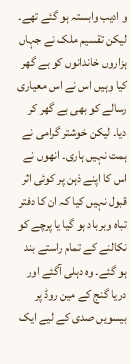و ادیب وابستہ ہو گئے تھے۔ لیکن تقسیم ملک نے جہاں ہزاروں خاندانوں کو بے گھر کیا وہیں اس نے اس معیاری رسالے کو بھی بے گھر کر دیا۔ لیکن خوشتر گرامی نے ہمت نہیں ہاری۔ انھوں نے اس کا اپنے ذہن پر کوئی اثر قبول نہیں کیا کہ ان کا دفتر تباہ وبرباد ہو گیا یا پرچے کو نکالنے کے تمام راستے بند ہو گئے۔ وہ دہلی آگئے اور دریا گنج کے مین روڈ پر بیسویں صدی کے لیے ایک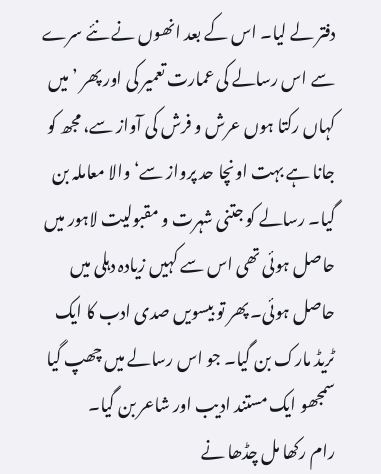دفتر لے لیا۔ اس کے بعد انھوں نے نئے سرے سے اس رسالے کی عمارت تعمیر کی اور پھر ’میں کہاں رکتا ہوں عرش و فرش کی آواز سے، مجھ کو جانا ہے بہت اونچا حد پرواز سے‘ والا معاملہ بن گیا۔ رسالے کو جتنی شہرت و مقبولیت لاہور میں حاصل ہوئی تھی اس سے کہیں زیادہ دہلی میں حاصل ہوئی۔ پھر تو بیسویں صدی ادب کا ایک ٹریڈ مارک بن گیا۔ جو اس رسالے میں چھپ گیا سمجھو ایک مستند ادیب اور شاعر بن گیا۔
رام رکھا مل چڈھا نے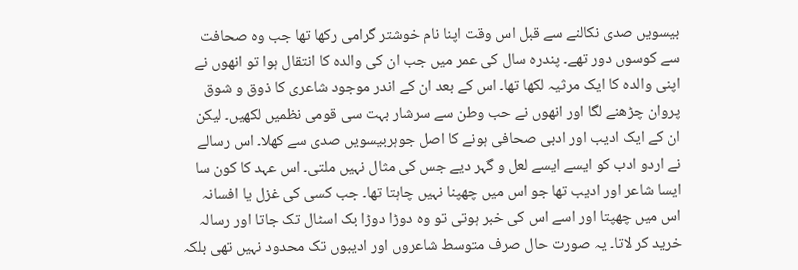بیسویں صدی نکالنے سے قبل اس وقت اپنا نام خوشتر گرامی رکھا تھا جب وہ صحافت سے کوسوں دور تھے۔ پندرہ سال کی عمر میں جب ان کی والدہ کا انتقال ہوا تو انھوں نے اپنی والدہ کا ایک مرثیہ لکھا تھا۔ اس کے بعد ان کے اندر موجود شاعری کا ذوق و شوق پروان چڑھنے لگا اور انھوں نے حب وطن سے سرشار بہت سی قومی نظمیں لکھیں۔ لیکن ان کے ایک ادیب اور ادبی صحافی ہونے کا اصل جوہربیسویں صدی سے کھلا۔ اس رسالے نے اردو ادب کو ایسے ایسے لعل و گہر دیے جس کی مثال نہیں ملتی۔ اس عہد کا کون سا ایسا شاعر اور ادیب تھا جو اس میں چھپنا نہیں چاہتا تھا۔ جب کسی کی غزل یا افسانہ اس میں چھپتا اور اسے اس کی خبر ہوتی تو وہ دوڑا دوڑا بک اسٹال تک جاتا اور رسالہ خرید کر لاتا۔ یہ صورت حال صرف متوسط شاعروں اور ادیبوں تک محدود نہیں تھی بلکہ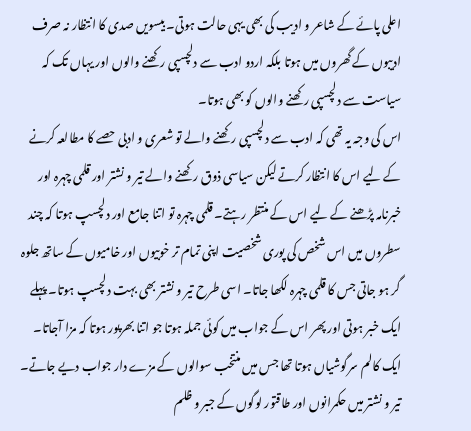اعلی پائے کے شاعر و ادیب کی بھی یہی حالت ہوتی۔ بیسویں صدی کا انتظار نہ صرف ادیبوں کے گھروں میں ہوتا بلکہ اردو ادب سے دلچسپی رکھنے والوں اور یہاں تک کہ سیاست سے دلچسپی رکھنے والوں کو بھی ہوتا۔
اس کی وجہ یہ تھی کہ ادب سے دلچسپی رکھنے والے تو شعری و ادبی حصے کا مطالعہ کرنے کے لیے اس کا انتظار کرتے لیکن سیاسی ذوق رکھنے والے تیر و نشتر اور قلمی چہرہ اور خبرنامہ پڑھنے کے لیے اس کے منتظر رہتے۔ قلمی چہرہ تو اتنا جامع اور دلچسپ ہوتا کہ چند سطروں میں اس شخص کی پوری شخصیت اپنی تمام تر خوبیوں اور خامیوں کے ساتھ جلوہ گر ہو جاتی جس کا قلمی چہرہ لکھا جاتا۔ اسی طرح تیر و نشتر بھی بہت دلچسپ ہوتا۔ پہلے ایک خبر ہوتی اور پھر اس کے جواب میں کوئی جملہ ہوتا جو اتنا بھرپور ہوتا کہ مزا آجاتا۔ ایک کالم سرگوشیاں ہوتا تھا جس میں منتخب سوالوں کے مزے دار جواب دیے جاتے۔ تیر و نشتر میں حکمرانوں اور طاقتور لوگوں کے جبر و ظلم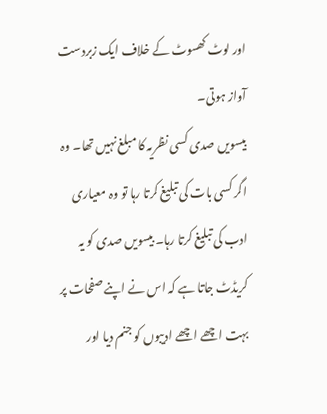اور لوٹ کھسوٹ کے خلاف ایک زبردست آواز ہوتی۔
بیسویں صدی کسی نظریہ کا مبلغ نہیں تھا۔ وہ اگر کسی بات کی تبلیغ کرتا رہا تو وہ معیاری ادب کی تبلیغ کرتا رہا۔ بیسویں صدی کو یہ کریڈٹ جاتا ہے کہ اس نے اپنے صفحات پر بہت اچھے اچھے ادیبوں کو جنم دیا اور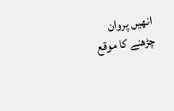انھیں پروان چڑھنے کا موقع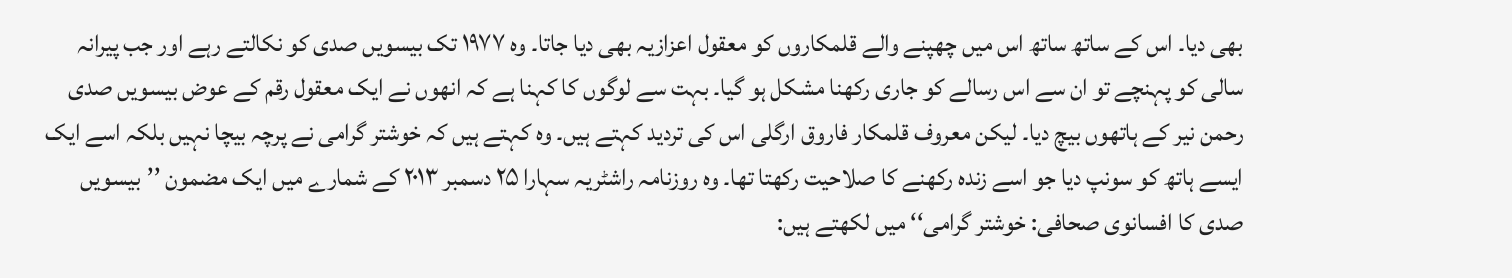بھی دیا۔ اس کے ساتھ ساتھ اس میں چھپنے والے قلمکاروں کو معقول اعزازیہ بھی دیا جاتا۔ وہ ۱۹۷۷ تک بیسویں صدی کو نکالتے رہے اور جب پیرانہ سالی کو پہنچے تو ان سے اس رسالے کو جاری رکھنا مشکل ہو گیا۔ بہت سے لوگوں کا کہنا ہے کہ انھوں نے ایک معقول رقم کے عوض بیسویں صدی رحمن نیر کے ہاتھوں بیچ دیا۔ لیکن معروف قلمکار فاروق ارگلی اس کی تردید کہتے ہیں۔ وہ کہتے ہیں کہ خوشتر گرامی نے پرچہ بیچا نہیں بلکہ اسے ایک ایسے ہاتھ کو سونپ دیا جو اسے زندہ رکھنے کا صلاحیت رکھتا تھا۔ وہ روزنامہ راشٹریہ سہارا ۲۵ دسمبر ۲۰۱۳ کے شمارے میں ایک مضمون ’’بیسویں صدی کا افسانوی صحافی: خوشتر گرامی‘‘ میں لکھتے ہیں: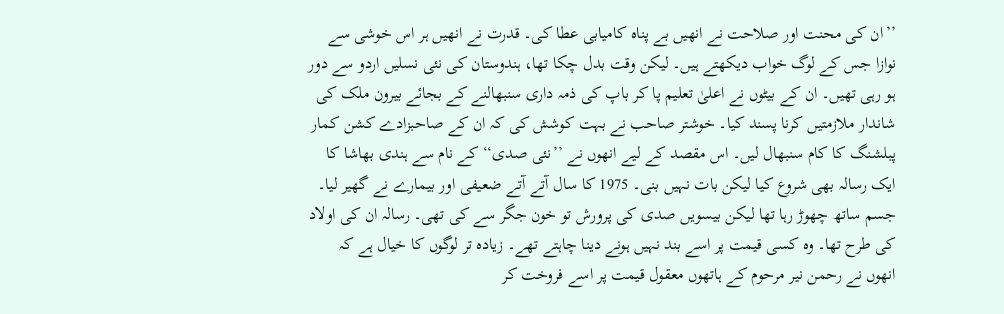’’ان کی محنت اور صلاحت نے انھیں بے پناہ کامیابی عطا کی۔ قدرت نے انھیں ہر اس خوشی سے نوازا جس کے لوگ خواب دیکھتے ہیں۔ لیکن وقت بدل چکا تھا، ہندوستان کی نئی نسلیں اردو سے دور ہو رہی تھیں۔ ان کے بیٹوں نے اعلیٰ تعلیم پا کر باپ کی ذمہ داری سنبھالنے کے بجائے بیرون ملک کی شاندار ملازمتیں کرنا پسند کیا۔ خوشتر صاحب نے بہت کوشش کی کہ ان کے صاحبزادے کشن کمار پبلشنگ کا کام سنبھال لیں۔ اس مقصد کے لیے انھوں نے ’’نئی صدی‘‘ کے نام سے ہندی بھاشا کا ایک رسالہ بھی شروع کیا لیکن بات نہیں بنی۔ 1975 کا سال آتے آتے ضعیفی اور بیمارے نے گھیر لیا۔ جسم ساتھ چھوڑ رہا تھا لیکن بیسویں صدی کی پرورش تو خون جگر سے کی تھی۔ رسالہ ان کی اولاد کی طرح تھا۔ وہ کسی قیمت پر اسے بند نہیں ہونے دینا چاہتے تھے۔ زیادہ تر لوگوں کا خیال ہے کہ انھوں نے رحمن نیر مرحوم کے ہاتھوں معقول قیمت پر اسے فروخت کر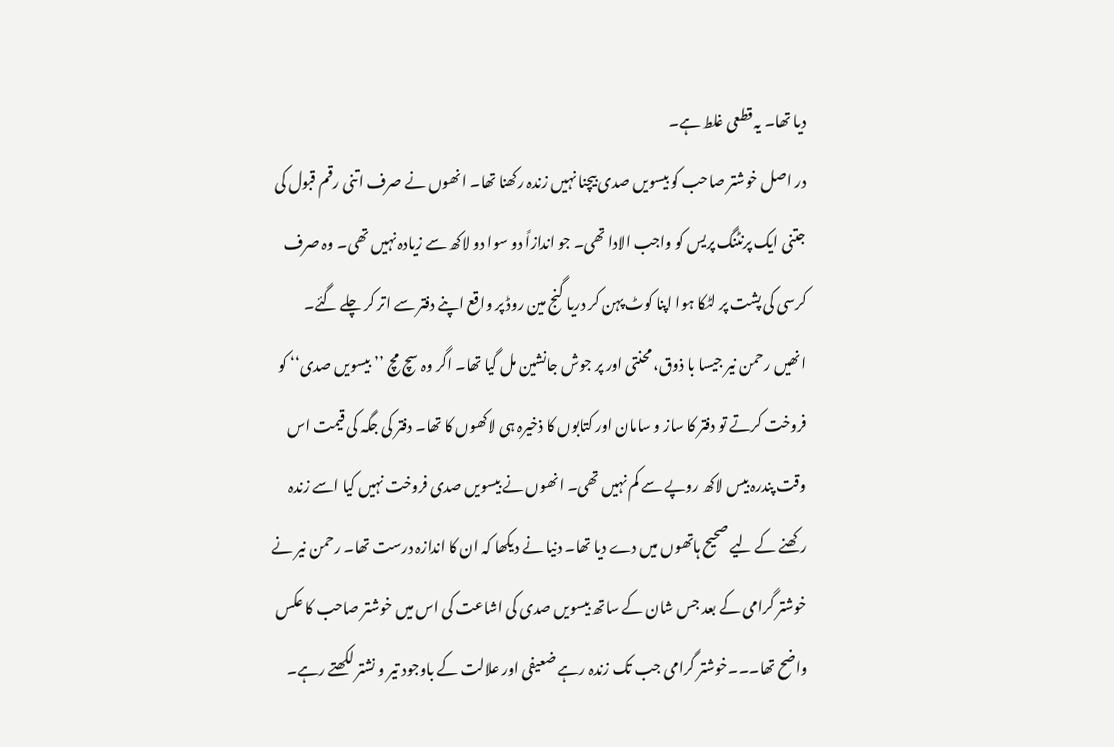دیا تھا۔ یہ قطعی غلط ہے۔
در اصل خوشتر صاحب کو بیسویں صدی بیچنا نہیں زندہ رکھنا تھا۔ انھوں نے صرف اتنی رقم قبول کی جتنی ایک پرنٹنگ پریس کو واجب الادا تھی۔ جو اندازاً دو سوا دو لاکھ سے زیادہ نہیں تھی۔ وہ صرف کرسی کی پشت پر لٹکا ہوا اپنا کوٹ پہن کر دریا گنج مین روڈ پر واقع اپنے دفتر سے اتر کر چلے گئے۔ انھیں رحمن نیر جیسا با ذوق، محنتی اور پر جوش جانشین مل گیا تھا۔ اگر وہ سچ مچ ’’بیسویں صدی‘‘ کو فروخت کرتے تو دفتر کا ساز و سامان اور کتابوں کا ذخیرہ ہی لاکھوں کا تھا۔ دفتر کی جگہ کی قیمت اس وقت پندرہ بیس لاکھ روپے سے کم نہیں تھی۔ انھوں نے بیسویں صدی فروخت نہیں کیا اسے زندہ رکھنے کے لیے صحیح ہاتھوں میں دے دیا تھا۔ دنیا نے دیکھا کہ ان کا اندازہ درست تھا۔ رحمن نیر نے خوشتر گرامی کے بعد جس شان کے ساتھ بیسویں صدی کی اشاعت کی اس میں خوشتر صاحب کا عکس واضح تھا۔۔۔خوشتر گرامی جب تک زندہ رہے ضعیفی اور علالت کے باوجود تیر و نشتر لکھتے رہے۔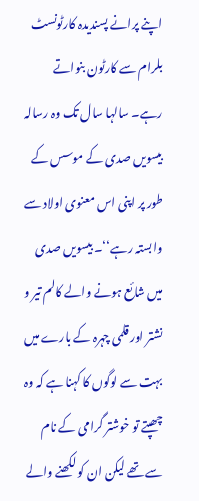اپنے پرانے پسندیدہ کارٹونسٹ بلرام سے کارٹون بنواتے رہے۔ سالہا سال تک وہ رسالہ بیسویں صدی کے موسس کے طور پر اپنی اس معنوی اولاد سے وابستہ رہے‘‘۔ بیسویں صدی میں شائع ہونے والے کالم تیر و نشتر اور قلمی چہرہ کے بارے میں بہت سے لوگوں کا کہنا ہے کہ وہ چھپتے تو خوشتر گرامی کے نام سے تھے لیکن ان کو لکھنے والے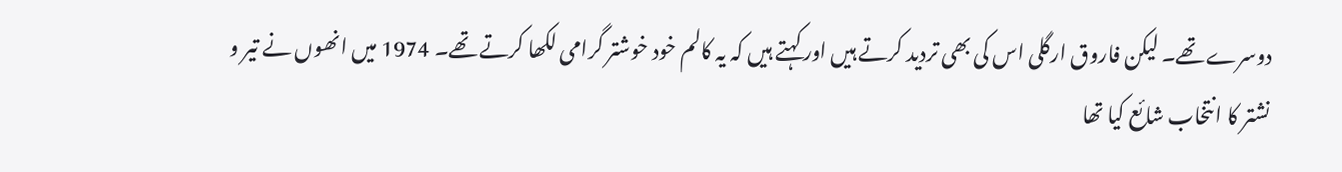دوسرے تھے۔ لیکن فاروق ارگلی اس کی بھی تردید کرتے ہیں اور کہتے ہیں کہ یہ کالم خود خوشتر گرامی لکھا کرتے تھے۔ 1974 میں انھوں نے تیر و نشتر کا انتخاب شائع کیا تھا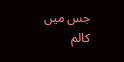جس میں کالم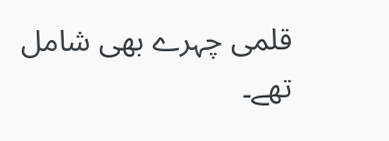قلمی چہرے بھی شامل تھے۔